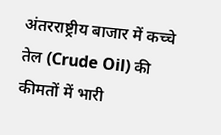अंतरराष्ट्रीय बाजार में कच्चे तेल (Crude Oil) की कीमतों में भारी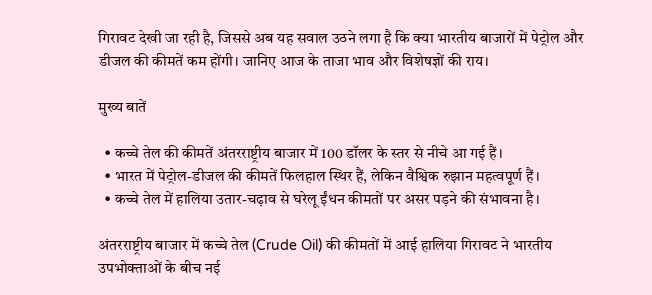गिरावट देखी जा रही है, जिससे अब यह सवाल उठने लगा है कि क्या भारतीय बाजारों में पेट्रोल और डीजल की कीमतें कम होंगी। जानिए आज के ताजा भाव और विशेषज्ञों की राय।

मुख्य बातें

  • कच्चे तेल की कीमतें अंतरराष्ट्रीय बाजार में 100 डॉलर के स्तर से नीचे आ गई हैं।
  • भारत में पेट्रोल-डीजल की कीमतें फिलहाल स्थिर हैं, लेकिन वैश्विक रुझान महत्वपूर्ण हैं।
  • कच्चे तेल में हालिया उतार-चढ़ाव से घरेलू ईंधन कीमतों पर असर पड़ने की संभावना है।

अंतरराष्ट्रीय बाजार में कच्चे तेल (Crude Oil) की कीमतों में आई हालिया गिरावट ने भारतीय उपभोक्ताओं के बीच नई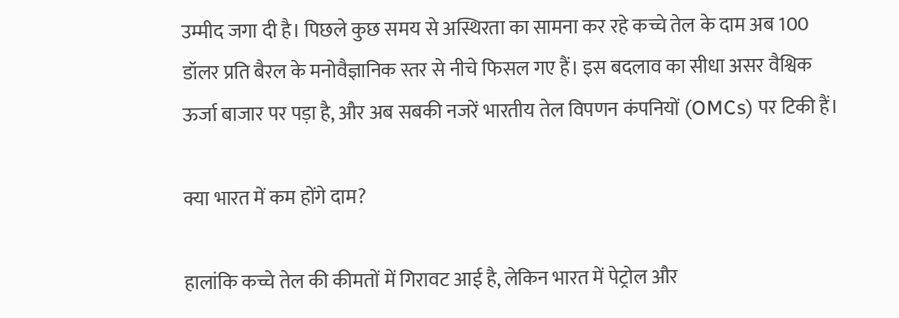उम्मीद जगा दी है। पिछले कुछ समय से अस्थिरता का सामना कर रहे कच्चे तेल के दाम अब 100 डॉलर प्रति बैरल के मनोवैज्ञानिक स्तर से नीचे फिसल गए हैं। इस बदलाव का सीधा असर वैश्विक ऊर्जा बाजार पर पड़ा है, और अब सबकी नजरें भारतीय तेल विपणन कंपनियों (OMCs) पर टिकी हैं।

क्या भारत में कम होंगे दाम?

हालांकि कच्चे तेल की कीमतों में गिरावट आई है, लेकिन भारत में पेट्रोल और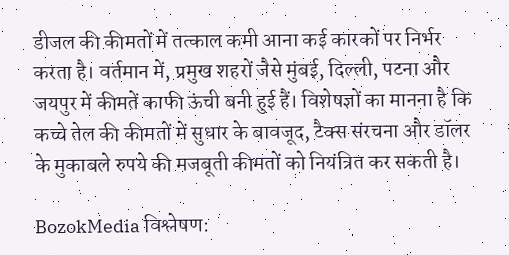डीजल की कीमतों में तत्काल कमी आना कई कारकों पर निर्भर करता है। वर्तमान में, प्रमुख शहरों जैसे मुंबई, दिल्ली, पटना और जयपुर में कीमतें काफी ऊंची बनी हुई हैं। विशेषज्ञों का मानना है कि कच्चे तेल की कीमतों में सुधार के बावजूद, टैक्स संरचना और डॉलर के मुकाबले रुपये की मजबूती कीमतों को नियंत्रित कर सकती है।

BozokMedia विश्लेषण: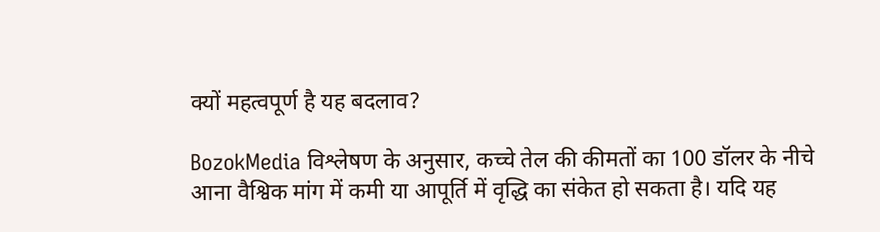क्यों महत्वपूर्ण है यह बदलाव?

BozokMedia विश्लेषण के अनुसार, कच्चे तेल की कीमतों का 100 डॉलर के नीचे आना वैश्विक मांग में कमी या आपूर्ति में वृद्धि का संकेत हो सकता है। यदि यह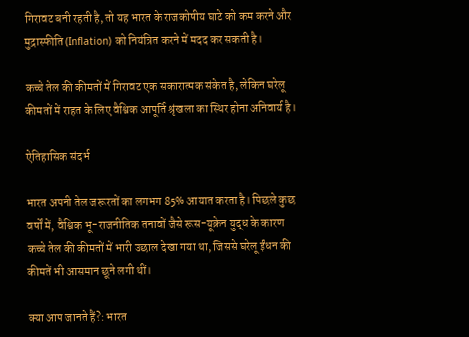गिरावट बनी रहती है, तो यह भारत के राजकोषीय घाटे को कम करने और मुद्रास्फीति (Inflation) को नियंत्रित करने में मदद कर सकती है।

कच्चे तेल की कीमतों में गिरावट एक सकारात्मक संकेत है, लेकिन घरेलू कीमतों में राहत के लिए वैश्विक आपूर्ति श्रृंखला का स्थिर होना अनिवार्य है।

ऐतिहासिक संदर्भ

भारत अपनी तेल जरूरतों का लगभग 85% आयात करता है। पिछले कुछ वर्षों में, वैश्विक भू-राजनीतिक तनावों जैसे रूस-यूक्रेन युद्ध के कारण कच्चे तेल की कीमतों में भारी उछाल देखा गया था, जिससे घरेलू ईंधन की कीमतें भी आसमान छूने लगी थीं।

क्या आप जानते हैं?: भारत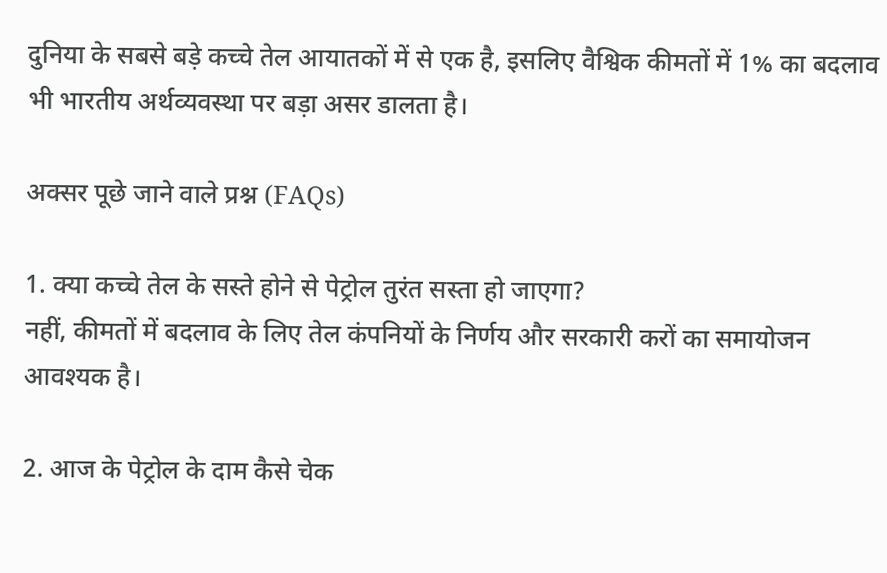दुनिया के सबसे बड़े कच्चे तेल आयातकों में से एक है, इसलिए वैश्विक कीमतों में 1% का बदलाव भी भारतीय अर्थव्यवस्था पर बड़ा असर डालता है।

अक्सर पूछे जाने वाले प्रश्न (FAQs)

1. क्या कच्चे तेल के सस्ते होने से पेट्रोल तुरंत सस्ता हो जाएगा?
नहीं, कीमतों में बदलाव के लिए तेल कंपनियों के निर्णय और सरकारी करों का समायोजन आवश्यक है।

2. आज के पेट्रोल के दाम कैसे चेक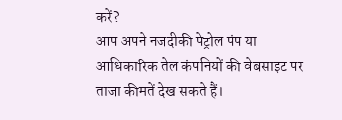करें?
आप अपने नजदीकी पेट्रोल पंप या आधिकारिक तेल कंपनियों की वेबसाइट पर ताजा कीमतें देख सकते हैं।